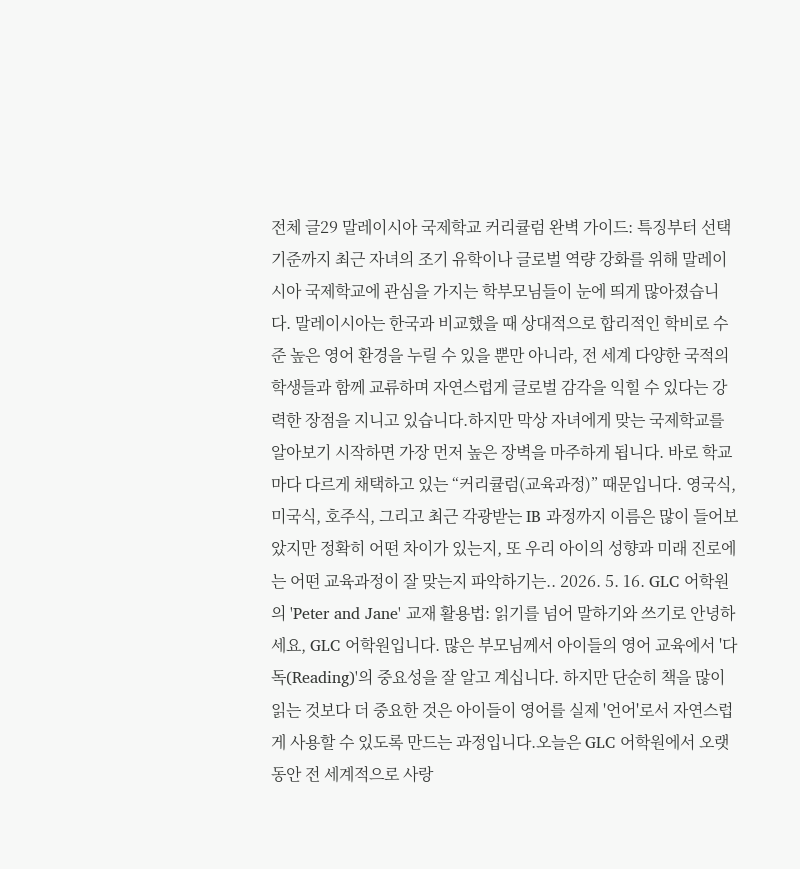전체 글29 말레이시아 국제학교 커리큘럼 완벽 가이드: 특징부터 선택 기준까지 최근 자녀의 조기 유학이나 글로벌 역량 강화를 위해 말레이시아 국제학교에 관심을 가지는 학부모님들이 눈에 띄게 많아졌습니다. 말레이시아는 한국과 비교했을 때 상대적으로 합리적인 학비로 수준 높은 영어 환경을 누릴 수 있을 뿐만 아니라, 전 세계 다양한 국적의 학생들과 함께 교류하며 자연스럽게 글로벌 감각을 익힐 수 있다는 강력한 장점을 지니고 있습니다.하지만 막상 자녀에게 맞는 국제학교를 알아보기 시작하면 가장 먼저 높은 장벽을 마주하게 됩니다. 바로 학교마다 다르게 채택하고 있는 “커리큘럼(교육과정)” 때문입니다. 영국식, 미국식, 호주식, 그리고 최근 각광받는 IB 과정까지 이름은 많이 들어보았지만 정확히 어떤 차이가 있는지, 또 우리 아이의 성향과 미래 진로에는 어떤 교육과정이 잘 맞는지 파악하기는.. 2026. 5. 16. GLC 어학원의 'Peter and Jane' 교재 활용법: 읽기를 넘어 말하기와 쓰기로 안녕하세요, GLC 어학원입니다. 많은 부모님께서 아이들의 영어 교육에서 '다독(Reading)'의 중요성을 잘 알고 계십니다. 하지만 단순히 책을 많이 읽는 것보다 더 중요한 것은 아이들이 영어를 실제 '언어'로서 자연스럽게 사용할 수 있도록 만드는 과정입니다.오늘은 GLC 어학원에서 오랫동안 전 세계적으로 사랑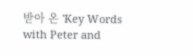받아 온 'Key Words with Peter and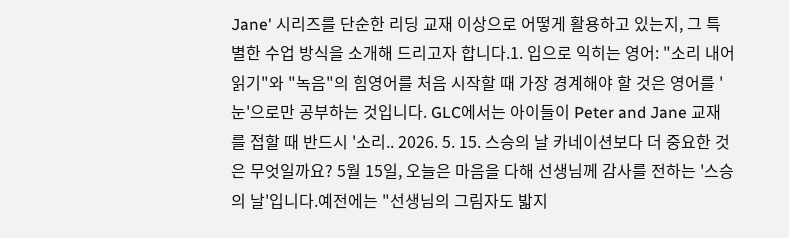Jane' 시리즈를 단순한 리딩 교재 이상으로 어떻게 활용하고 있는지, 그 특별한 수업 방식을 소개해 드리고자 합니다.1. 입으로 익히는 영어: "소리 내어 읽기"와 "녹음"의 힘영어를 처음 시작할 때 가장 경계해야 할 것은 영어를 '눈'으로만 공부하는 것입니다. GLC에서는 아이들이 Peter and Jane 교재를 접할 때 반드시 '소리.. 2026. 5. 15. 스승의 날 카네이션보다 더 중요한 것은 무엇일까요? 5월 15일, 오늘은 마음을 다해 선생님께 감사를 전하는 '스승의 날'입니다.예전에는 "선생님의 그림자도 밟지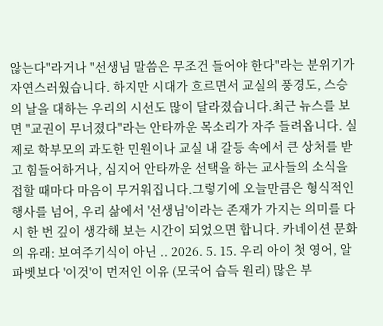않는다"라거나 "선생님 말씀은 무조건 들어야 한다"라는 분위기가 자연스러웠습니다. 하지만 시대가 흐르면서 교실의 풍경도, 스승의 날을 대하는 우리의 시선도 많이 달라졌습니다.최근 뉴스를 보면 "교권이 무너졌다"라는 안타까운 목소리가 자주 들려옵니다. 실제로 학부모의 과도한 민원이나 교실 내 갈등 속에서 큰 상처를 받고 힘들어하거나, 심지어 안타까운 선택을 하는 교사들의 소식을 접할 때마다 마음이 무거워집니다.그렇기에 오늘만큼은 형식적인 행사를 넘어, 우리 삶에서 '선생님'이라는 존재가 가지는 의미를 다시 한 번 깊이 생각해 보는 시간이 되었으면 합니다. 카네이션 문화의 유래: 보여주기식이 아닌 .. 2026. 5. 15. 우리 아이 첫 영어, 알파벳보다 '이것'이 먼저인 이유 (모국어 습득 원리) 많은 부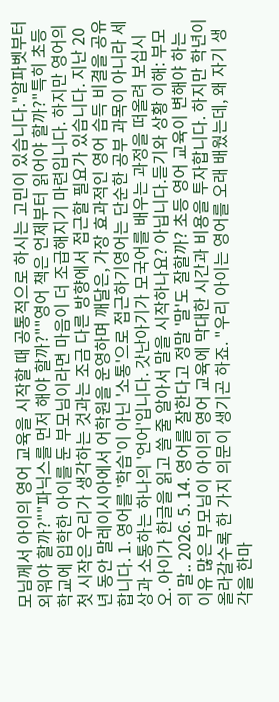모님께서 아이의 영어 교육을 시작할 때 공통적으로 하시는 고민이 있습니다."알파벳부터 외워야 할까?""파닉스를 먼저 해야 할까?""영어 책은 언제부터 읽어야 할까?"특히 초등학교에 입학한 아이를 둔 부모님이라면 마음이 더 조급해지기 마련입니다. 하지만 영어의 첫 시작은 우리가 생각하는 것과는 조금 다른 방향에서 접근할 필요가 있습니다. 지난 20년 동안 말레이시아에서 어학원을 운영하며 깨달은, 가장 효과적인 영어 습득 비결을 공유합니다. 1. 영어를 '학습'이 아닌 '소통'으로 접근하기영어는 단순한 공부 과목이 아니라 세상과 소통하는 하나의 '언어'입니다. 갓난아기가 모국어를 배우는 과정을 떠올려 보십시오. 아이가 한글을 읽고 쓸 줄 알아서 말을 시작하나요? 아닙니다.듣기와 상황 이해: 부모의 말.. 2026. 5. 14. 영어를 잘한다고 정말 '말'도 잘할까? 초등 영어 교육이 변해야 하는 이유 많은 부모님이 아이의 영어 교육에 막대한 시간과 비용을 투자합니다. 하지만 학년이 올라갈수록 한 가지 의문이 생기곤 하죠. "우리 아이는 영어를 오래 배웠는데, 왜 자기 생각을 한마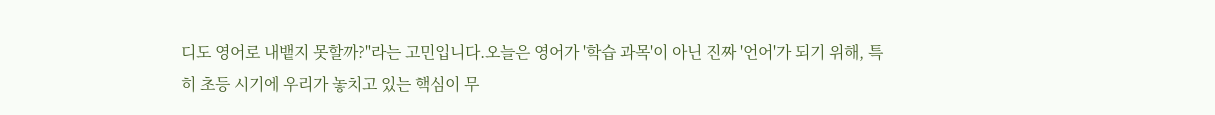디도 영어로 내뱉지 못할까?"라는 고민입니다.오늘은 영어가 '학습 과목'이 아닌 진짜 '언어'가 되기 위해, 특히 초등 시기에 우리가 놓치고 있는 핵심이 무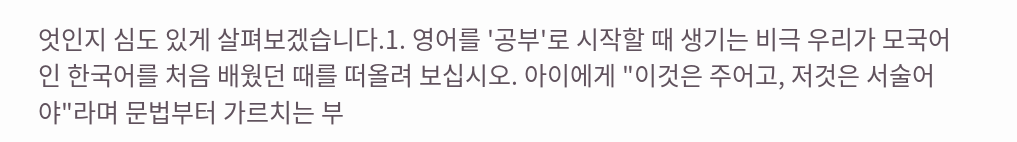엇인지 심도 있게 살펴보겠습니다.1. 영어를 '공부'로 시작할 때 생기는 비극 우리가 모국어인 한국어를 처음 배웠던 때를 떠올려 보십시오. 아이에게 "이것은 주어고, 저것은 서술어야"라며 문법부터 가르치는 부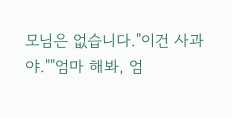모님은 없습니다."이건 사과야.""엄마 해봐, 엄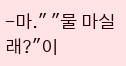-마." "물 마실래?"이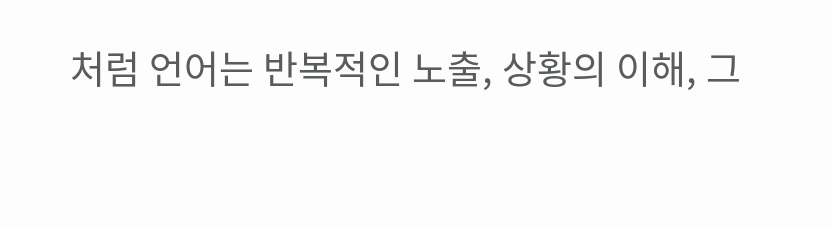처럼 언어는 반복적인 노출, 상황의 이해, 그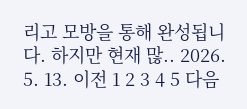리고 모방을 통해 완성됩니다. 하지만 현재 많.. 2026. 5. 13. 이전 1 2 3 4 5 다음